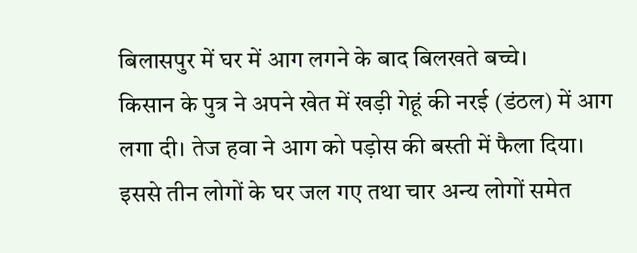बिलासपुर में घर में आग लगने के बाद बिलखते बच्चे।
किसान के पुत्र ने अपने खेत में खड़ी गेहूं की नरई (डंठल) में आग लगा दी। तेज हवा ने आग को पड़ोस की बस्ती में फैला दिया। इससे तीन लोगों के घर जल गए तथा चार अन्य लोगों समेत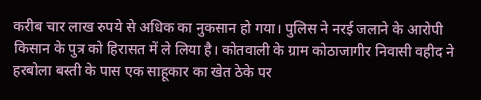करीब चार लाख रुपये से अधिक का नुकसान हो गया। पुलिस ने नरई जलाने के आरोपी किसान के पुत्र को हिरासत में ले लिया है। कोतवाली के ग्राम कोठाजागीर निवासी वहीद ने हरबोला बस्ती के पास एक साहूकार का खेत ठेके पर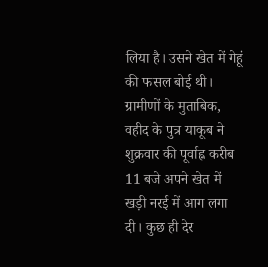लिया है। उसने खेत में गेहूं की फसल बोई थी।
ग्रामीणों के मुताबिक, वहीद के पुत्र याकूब ने शुक्रवार की पूर्वाह्न करीब 11 बजे अपने खेत में खड़ी नरई में आग लगा दी। कुछ ही देर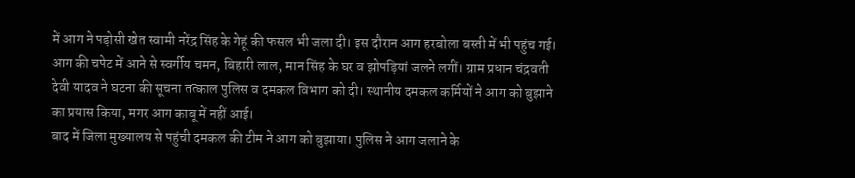में आग ने पड़ोसी खेत स्वामी नरेंद्र सिंह के गेहूं की फसल भी जला दी। इस दौरान आग हरबोला बस्ती में भी पहुंच गई। आग की चपेट में आने से स्वर्गीय चमन, बिहारी लाल, मान सिंह के घर व झोपड़ियां जलने लगीं। ग्राम प्रधान चंद्रवती देवी यादव ने घटना की सूचना तत्काल पुलिस व दमकल विभाग को दी। स्थानीय दमकल कर्मियों ने आग को बुझाने का प्रयास किया, मगर आग काबू में नहीं आई।
बाद में जिला मुख्यालय से पहुंची दमकल की टीम ने आग को बुझाया। पुलिस ने आग जलाने के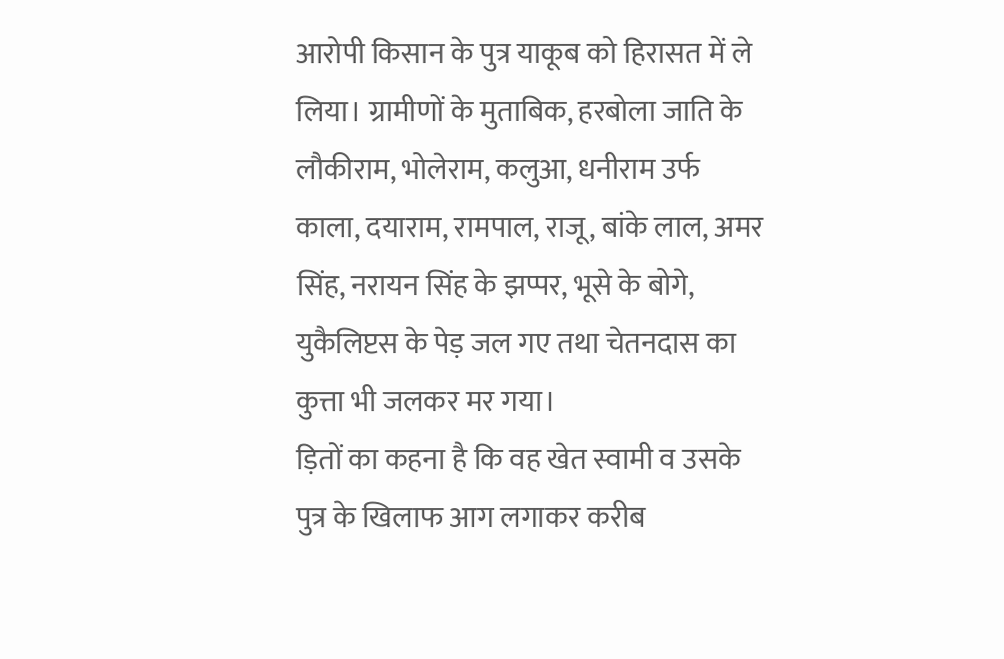आरोपी किसान के पुत्र याकूब को हिरासत में ले लिया। ग्रामीणों के मुताबिक, हरबोला जाति के लौकीराम, भोलेराम, कलुआ, धनीराम उर्फ काला, दयाराम, रामपाल, राजू, बांके लाल, अमर सिंह, नरायन सिंह के झप्पर, भूसे के बोगे, युकैलिप्टस के पेड़ जल गए तथा चेतनदास का कुत्ता भी जलकर मर गया।
ड़ितों का कहना है कि वह खेत स्वामी व उसके पुत्र के खिलाफ आग लगाकर करीब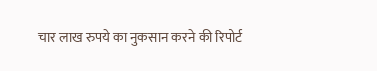चार लाख रुपये का नुकसान करने की रिपोर्ट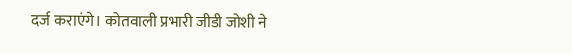दर्ज कराएंगे। कोतवाली प्रभारी जीडी जोशी ने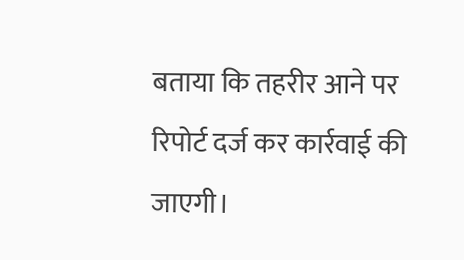बताया कि तहरीर आने पर रिपोर्ट दर्ज कर कार्रवाई की जाएगी।